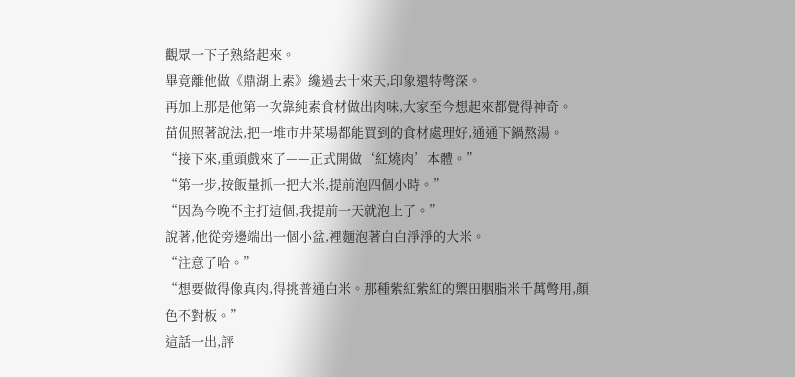觀眾一下子熟絡起來。
畢竟離他做《鼎湖上素》纔過去十來天,印象還特彆深。
再加上那是他第一次靠純素食材做出肉味,大家至今想起來都覺得神奇。
苗侃照著說法,把一堆市井菜場都能買到的食材處理好,通通下鍋熬湯。
“接下來,重頭戲來了——正式開做‘紅燒肉’本體。”
“第一步,按飯量抓一把大米,提前泡四個小時。”
“因為今晚不主打這個,我提前一天就泡上了。”
說著,他從旁邊端出一個小盆,裡麵泡著白白淨淨的大米。
“注意了哈。”
“想要做得像真肉,得挑普通白米。那種紫紅紫紅的禦田胭脂米千萬彆用,顏色不對板。”
這話一出,評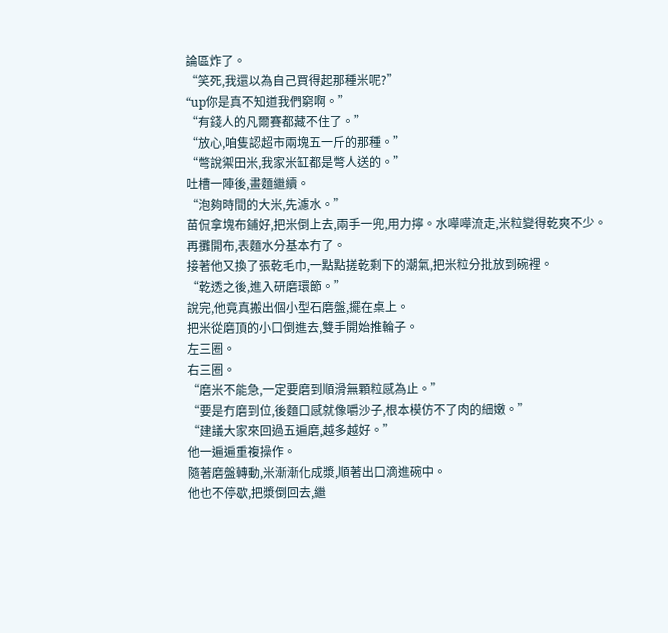論區炸了。
“笑死,我還以為自己買得起那種米呢?”
“up你是真不知道我們窮啊。”
“有錢人的凡爾賽都藏不住了。”
“放心,咱隻認超市兩塊五一斤的那種。”
“彆說禦田米,我家米缸都是彆人送的。”
吐槽一陣後,畫麵繼續。
“泡夠時間的大米,先濾水。”
苗侃拿塊布鋪好,把米倒上去,兩手一兜,用力擰。水嘩嘩流走,米粒變得乾爽不少。
再攤開布,表麵水分基本冇了。
接著他又換了張乾毛巾,一點點搓乾剩下的潮氣,把米粒分批放到碗裡。
“乾透之後,進入研磨環節。”
說完,他竟真搬出個小型石磨盤,擺在桌上。
把米從磨頂的小口倒進去,雙手開始推輪子。
左三圈。
右三圈。
“磨米不能急,一定要磨到順滑無顆粒感為止。”
“要是冇磨到位,後麵口感就像嚼沙子,根本模仿不了肉的細嫩。”
“建議大家來回過五遍磨,越多越好。”
他一遍遍重複操作。
隨著磨盤轉動,米漸漸化成漿,順著出口滴進碗中。
他也不停歇,把漿倒回去,繼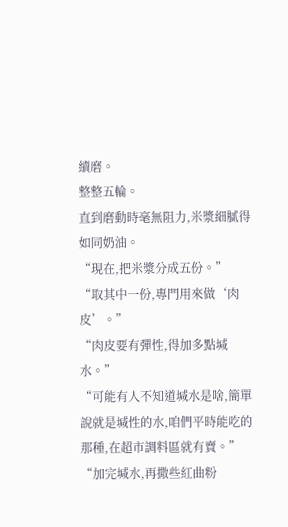續磨。
整整五輪。
直到磨動時毫無阻力,米漿細膩得如同奶油。
“現在,把米漿分成五份。”
“取其中一份,專門用來做‘肉皮’。”
“肉皮要有彈性,得加多點堿水。”
“可能有人不知道堿水是啥,簡單說就是堿性的水,咱們平時能吃的那種,在超市調料區就有賣。”
“加完堿水,再撒些紅曲粉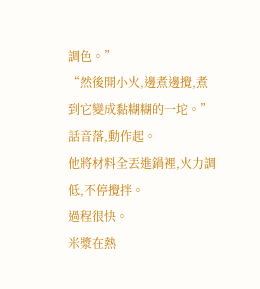調色。”
“然後開小火,邊煮邊攪,煮到它變成黏糊糊的一坨。”
話音落,動作起。
他將材料全丟進鍋裡,火力調低,不停攪拌。
過程很快。
米漿在熱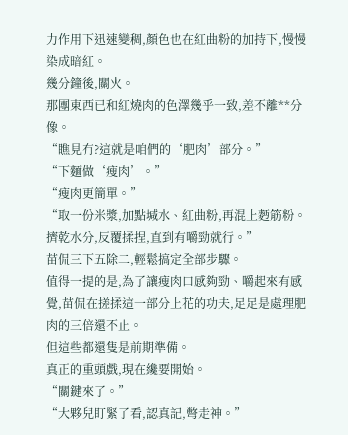力作用下迅速變稠,顏色也在紅曲粉的加持下,慢慢染成暗紅。
幾分鐘後,關火。
那團東西已和紅燒肉的色澤幾乎一致,差不離**分像。
“瞧見冇?這就是咱們的‘肥肉’部分。”
“下麵做‘瘦肉’。”
“瘦肉更簡單。”
“取一份米漿,加點堿水、紅曲粉,再混上麪筋粉。擠乾水分,反覆揉捏,直到有嚼勁就行。”
苗侃三下五除二,輕鬆搞定全部步驟。
值得一提的是,為了讓瘦肉口感夠勁、嚼起來有感覺,苗侃在搓揉這一部分上花的功夫,足足是處理肥肉的三倍還不止。
但這些都還隻是前期準備。
真正的重頭戲,現在纔要開始。
“關鍵來了。”
“大夥兒盯緊了看,認真記,彆走神。”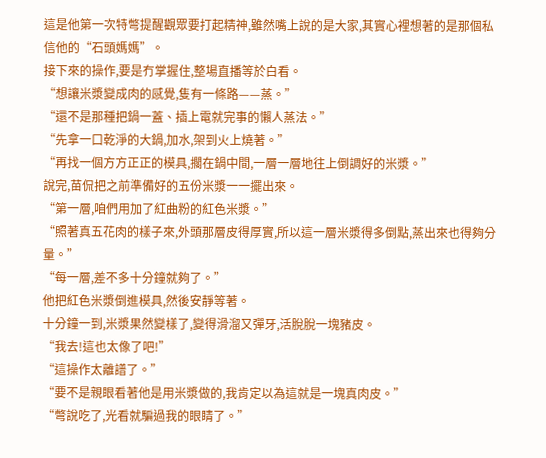這是他第一次特彆提醒觀眾要打起精神,雖然嘴上說的是大家,其實心裡想著的是那個私信他的“石頭媽媽”。
接下來的操作,要是冇掌握住,整場直播等於白看。
“想讓米漿變成肉的感覺,隻有一條路——蒸。”
“還不是那種把鍋一蓋、插上電就完事的懶人蒸法。”
“先拿一口乾淨的大鍋,加水,架到火上燒著。”
“再找一個方方正正的模具,擱在鍋中間,一層一層地往上倒調好的米漿。”
說完,苗侃把之前準備好的五份米漿一一擺出來。
“第一層,咱們用加了紅曲粉的紅色米漿。”
“照著真五花肉的樣子來,外頭那層皮得厚實,所以這一層米漿得多倒點,蒸出來也得夠分量。”
“每一層,差不多十分鐘就夠了。”
他把紅色米漿倒進模具,然後安靜等著。
十分鐘一到,米漿果然變樣了,變得滑溜又彈牙,活脫脫一塊豬皮。
“我去!這也太像了吧!”
“這操作太離譜了。”
“要不是親眼看著他是用米漿做的,我肯定以為這就是一塊真肉皮。”
“彆說吃了,光看就騙過我的眼睛了。”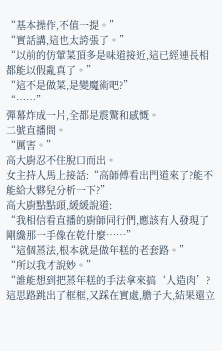“基本操作,不值一提。”
“實話講,這也太誇張了。”
“以前的仿葷菜頂多是味道接近,這已經連長相都能以假亂真了。”
“這不是做菜,是變魔術吧?”
“……”
彈幕炸成一片,全都是震驚和感慨。
二號直播間。
“厲害。”
高大廚忍不住脫口而出。
女主持人馬上接話:“高師傅看出門道來了?能不能給大夥兒分析一下?”
高大廚點點頭,緩緩說道:
“我相信看直播的廚師同行們,應該有人發現了剛纔那一手像在乾什麼……”
“這個蒸法,根本就是做年糕的老套路。”
“所以我才說妙。”
“誰能想到把蒸年糕的手法拿來搞‘人造肉’?這思路跳出了框框,又踩在實處,膽子大,結果還立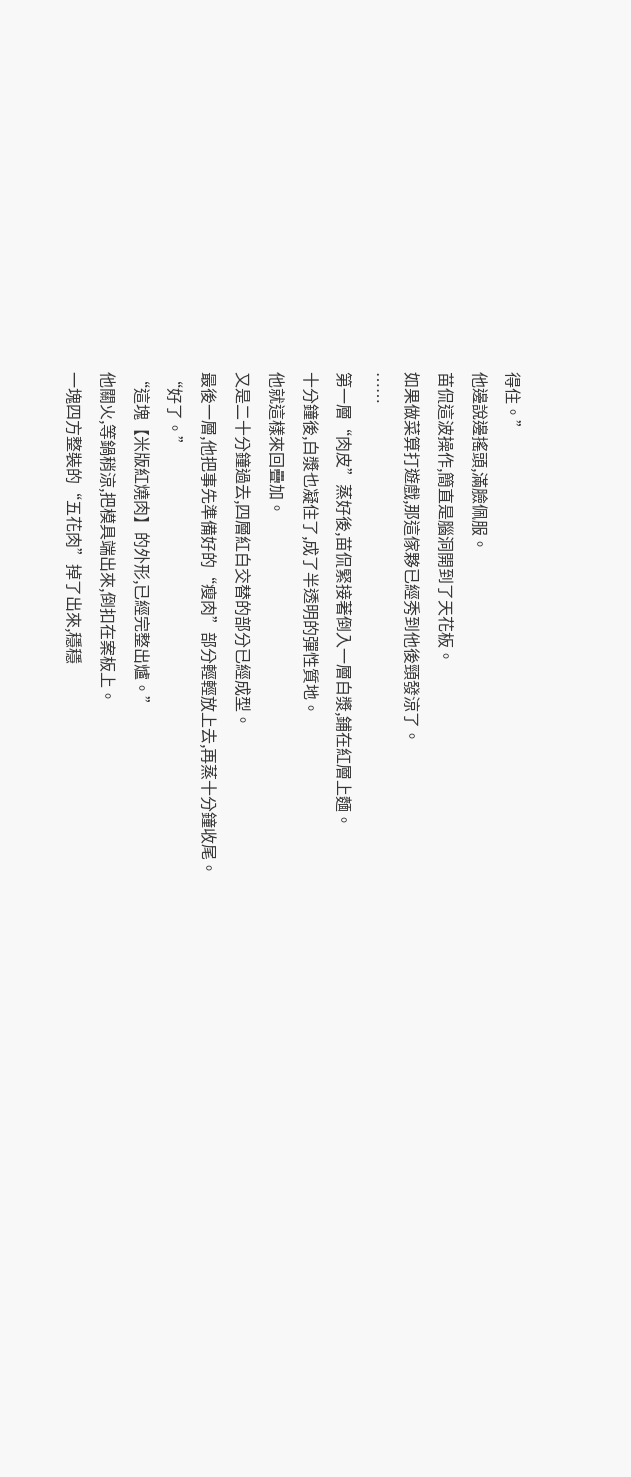得住。”
他邊說邊搖頭,滿臉佩服。
苗侃這波操作,簡直是腦洞開到了天花板。
如果做菜算打遊戲,那這傢夥已經秀到他後頸發涼了。
……
第一層“肉皮”蒸好後,苗侃緊接著倒入一層白漿,鋪在紅層上麵。
十分鐘後,白漿也凝住了,成了半透明的彈性質地。
他就這樣來回疊加。
又是二十分鐘過去,四層紅白交替的部分已經成型。
最後一層,他把事先準備好的“瘦肉”部分輕輕放上去,再蒸十分鐘收尾。
“好了。”
“這塊【米版紅燒肉】的外形,已經完整出爐。”
他關火,等鍋稍涼,把模具端出來,倒扣在案板上。
一塊四方整裝的“五花肉”掉了出來,穩穩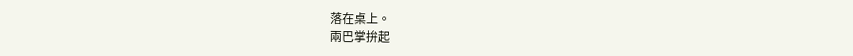落在桌上。
兩巴掌拚起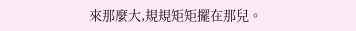來那麼大,規規矩矩擺在那兒。